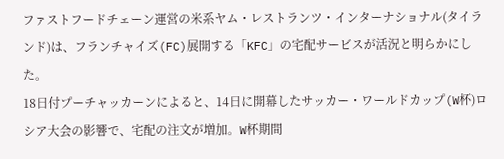ファストフードチェーン運営の米系ヤム・レストランツ・インターナショナル(タイランド)は、フランチャイズ(FC)展開する「KFC」の宅配サービスが活況と明らかにした。
18日付プーチャッカーンによると、14日に開幕したサッカー・ワールドカップ(W杯)ロシア大会の影響で、宅配の注文が増加。W杯期間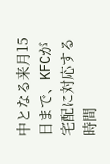中となる来月15日まで、KFCが宅配に対応する時間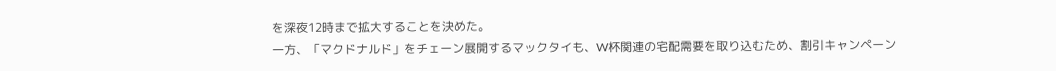を深夜12時まで拡大することを決めた。
一方、「マクドナルド」をチェーン展開するマックタイも、W杯関連の宅配需要を取り込むため、割引キャンペーン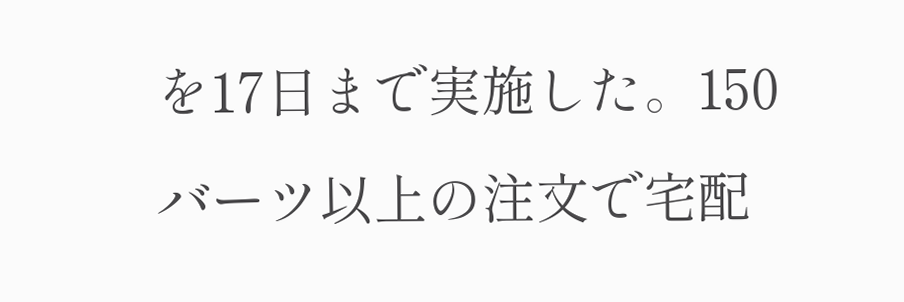を17日まで実施した。150バーツ以上の注文で宅配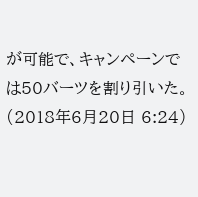が可能で、キャンペーンでは50バーツを割り引いた。
(2018年6月20日 6:24)